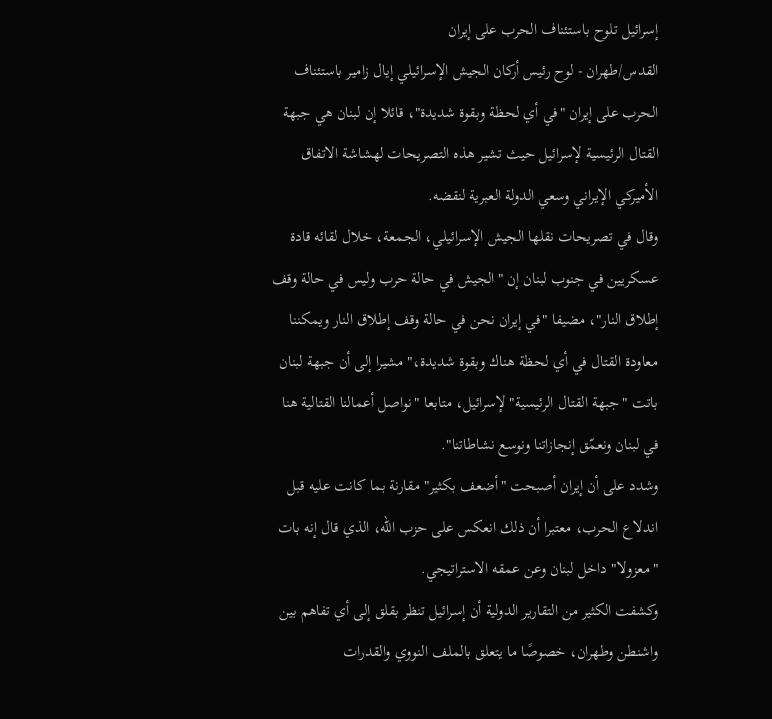إسرائيل تلوح باستئناف الحرب على إيران
القدس/طهران - لوح رئيس أركان الجيش الإسرائيلي إيال زامير باستئناف الحرب على إيران "في أي لحظة وبقوة شديدة"، قائلا إن لبنان هي جبهة القتال الرئيسية لإسرائيل حيث تشير هذه التصريحات لهشاشة الاتفاق الأميركي الإيراني وسعي الدولة العبرية لنقضه.
وقال في تصريحات نقلها الجيش الإسرائيلي، الجمعة، خلال لقائه قادة عسكريين في جنوب لبنان إن "الجيش في حالة حرب وليس في حالة وقف إطلاق النار"، مضيفا "في إيران نحن في حالة وقف إطلاق النار ويمكننا معاودة القتال في أي لحظة هناك وبقوة شديدة،" مشيرا إلى أن جبهة لبنان باتت "جبهة القتال الرئيسية" لإسرائيل، متابعا "نواصل أعمالنا القتالية هنا في لبنان ونعمّق إنجازاتنا ونوسع نشاطاتنا".
وشدد على أن إيران أصبحت "أضعف بكثير" مقارنة بما كانت عليه قبل اندلاع الحرب، معتبرا أن ذلك انعكس على حزب الله، الذي قال إنه بات "معزولا" داخل لبنان وعن عمقه الاستراتيجي.
وكشفت الكثير من التقارير الدولية أن إسرائيل تنظر بقلق إلى أي تفاهم بين واشنطن وطهران، خصوصًا ما يتعلق بالملف النووي والقدرات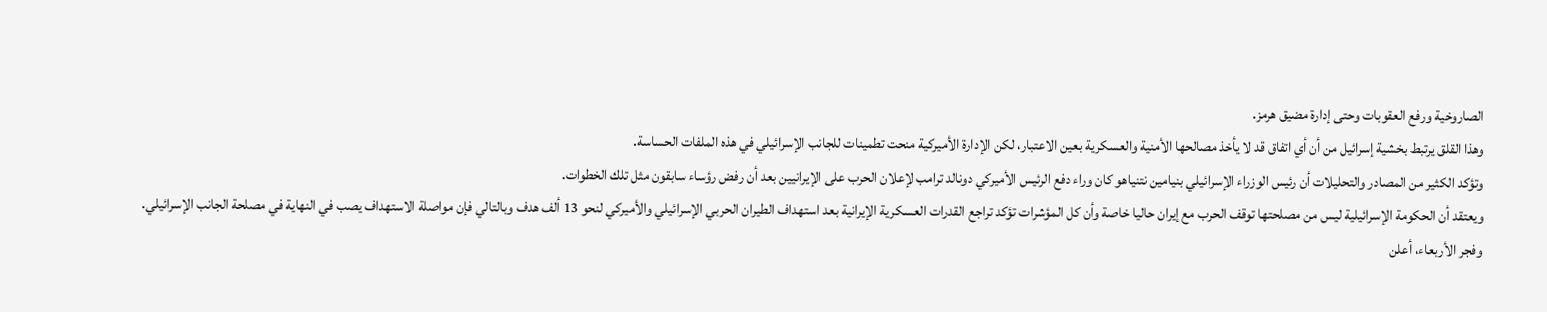الصاروخية ورفع العقوبات وحتى إدارة مضيق هرمز.
وهذا القلق يرتبط بخشية إسرائيل من أن أي اتفاق قد لا يأخذ مصالحها الأمنية والعسكرية بعين الاعتبار، لكن الإدارة الأميركية منحت تطمينات للجانب الإسرائيلي في هذه الملفات الحساسة.
وتؤكد الكثير من المصادر والتحليلات أن رئيس الوزراء الإسرائيلي بنيامين نتنياهو كان وراء دفع الرئيس الأميركي دونالد ترامب لإعلان الحرب على الإيرانيين بعد أن رفض رؤساء سابقون مثل تلك الخطوات.
ويعتقد أن الحكومة الإسرائيلية ليس من مصلحتها توقف الحرب مع إيران حاليا خاصة وأن كل المؤشرات تؤكد تراجع القدرات العسكرية الإيرانية بعد استهداف الطيران الحربي الإسرائيلي والأميركي لنحو 13 ألف هدف وبالتالي فإن مواصلة الاستهداف يصب في النهاية في مصلحة الجانب الإسرائيلي.
وفجر الأربعاء، أعلن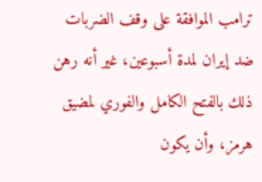ترامب الموافقة على وقف الضربات ضد إيران لمدة أسبوعين، غير أنه رهن ذلك بالفتح الكامل والفوري لمضيق هرمز، وأن يكون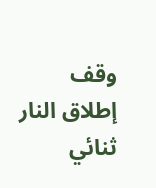وقف إطلاق النار ثنائي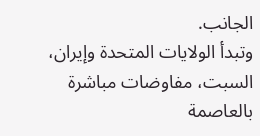الجانب.
وتبدأ الولايات المتحدة وإيران، السبت، مفاوضات مباشرة بالعاصمة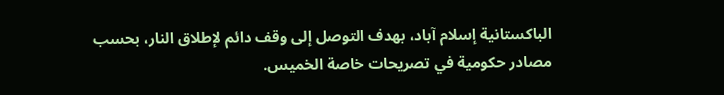الباكستانية إسلام آباد، بهدف التوصل إلى وقف دائم لإطلاق النار، بحسب مصادر حكومية في تصريحات خاصة الخميس.